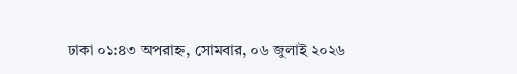ঢাকা ০১:৪৩ অপরাহ্ন, সোমবার, ০৬ জুলাই ২০২৬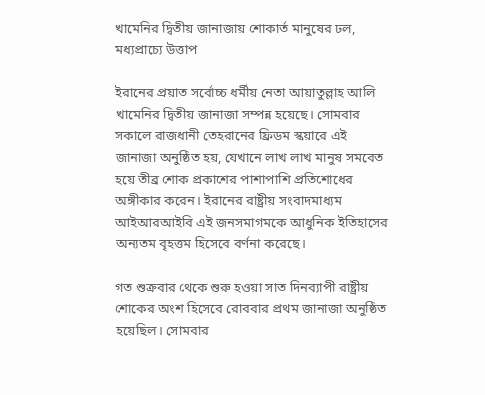খামেনির দ্বিতীয় জানাজায় শোকার্ত মানুষের ঢল, মধ্যপ্রাচ্যে উত্তাপ

ইরানের প্রয়াত সর্বোচ্চ ধর্মীয় নেতা আয়াতুল্লাহ আলি খামেনির দ্বিতীয় জানাজা সম্পন্ন হয়েছে। সোমবার সকালে রাজধানী তেহরানের ফ্রিডম স্কয়ারে এই জানাজা অনুষ্ঠিত হয়, যেখানে লাখ লাখ মানুষ সমবেত হয়ে তীব্র শোক প্রকাশের পাশাপাশি প্রতিশোধের অঙ্গীকার করেন। ইরানের রাষ্ট্রীয় সংবাদমাধ্যম আইআরআইবি এই জনসমাগমকে আধুনিক ইতিহাসের অন্যতম বৃহত্তম হিসেবে বর্ণনা করেছে।

গত শুক্রবার থেকে শুরু হওয়া সাত দিনব্যাপী রাষ্ট্রীয় শোকের অংশ হিসেবে রোববার প্রথম জানাজা অনুষ্ঠিত হয়েছিল। সোমবার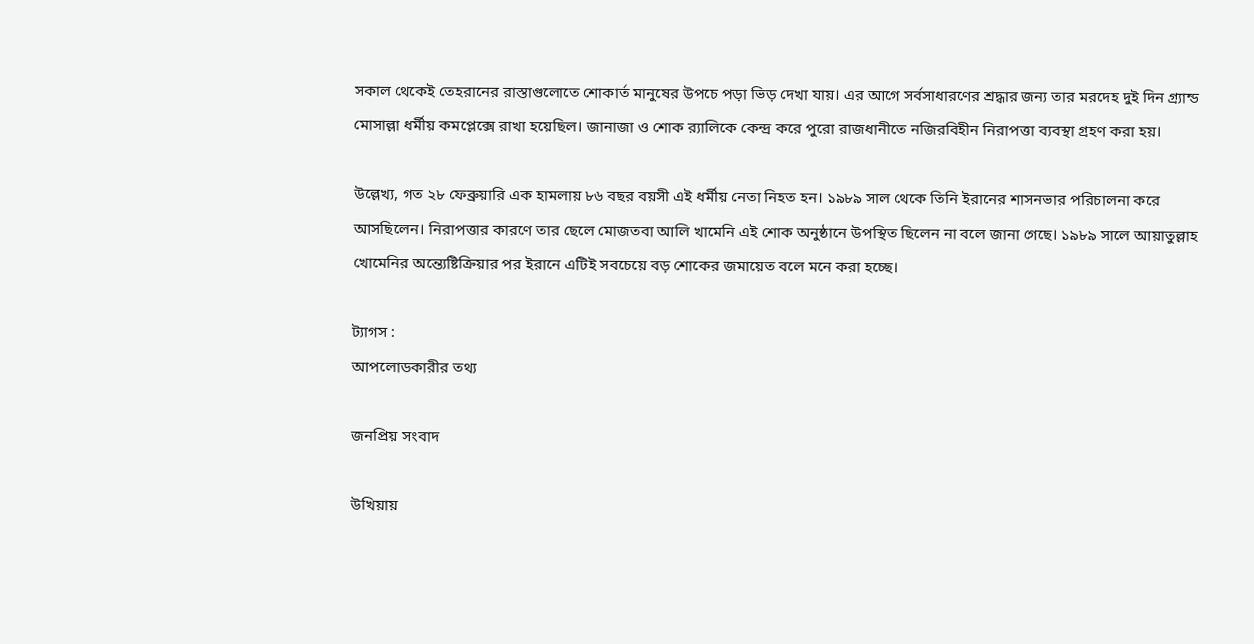সকাল থেকেই তেহরানের রাস্তাগুলোতে শোকার্ত মানুষের উপচে পড়া ভিড় দেখা যায়। এর আগে সর্বসাধারণের শ্রদ্ধার জন্য তার মরদেহ দুই দিন গ্র্যান্ড মোসাল্লা ধর্মীয় কমপ্লেক্সে রাখা হয়েছিল। জানাজা ও শোক র‍্যালিকে কেন্দ্র করে পুরো রাজধানীতে নজিরবিহীন নিরাপত্তা ব্যবস্থা গ্রহণ করা হয়।

উল্লেখ্য, গত ২৮ ফেব্রুয়ারি এক হামলায় ৮৬ বছর বয়সী এই ধর্মীয় নেতা নিহত হন। ১৯৮৯ সাল থেকে তিনি ইরানের শাসনভার পরিচালনা করে আসছিলেন। নিরাপত্তার কারণে তার ছেলে মোজতবা আলি খামেনি এই শোক অনুষ্ঠানে উপস্থিত ছিলেন না বলে জানা গেছে। ১৯৮৯ সালে আয়াতুল্লাহ খোমেনির অন্ত্যেষ্টিক্রিয়ার পর ইরানে এটিই সবচেয়ে বড় শোকের জমায়েত বলে মনে করা হচ্ছে।

ট্যাগস :
আপলোডকারীর তথ্য

জনপ্রিয় সংবাদ

উখিয়ায়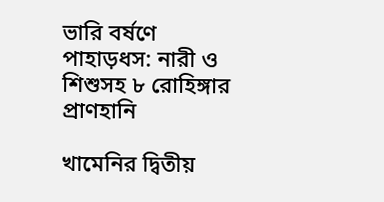ভারি বর্ষণে পাহাড়ধস: নারী ও শিশুসহ ৮ রোহিঙ্গার প্রাণহানি

খামেনির দ্বিতীয়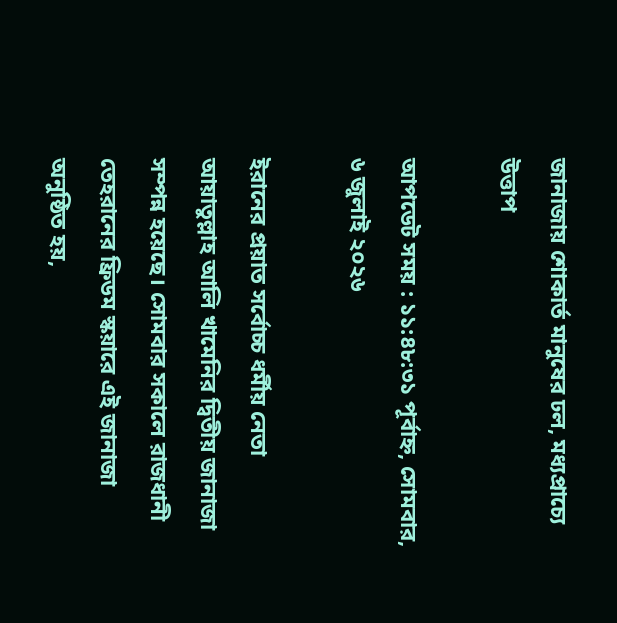জানাজায় শোকার্ত মানুষের ঢল, মধ্যপ্রাচ্যে উত্তাপ

আপডেট সময় : ১১:৪৮:৩১ পূর্বাহ্ন, সোমবার, ৬ জুলাই ২০২৬

ইরানের প্রয়াত সর্বোচ্চ ধর্মীয় নেতা আয়াতুল্লাহ আলি খামেনির দ্বিতীয় জানাজা সম্পন্ন হয়েছে। সোমবার সকালে রাজধানী তেহরানের ফ্রিডম স্কয়ারে এই জানাজা অনুষ্ঠিত হয়,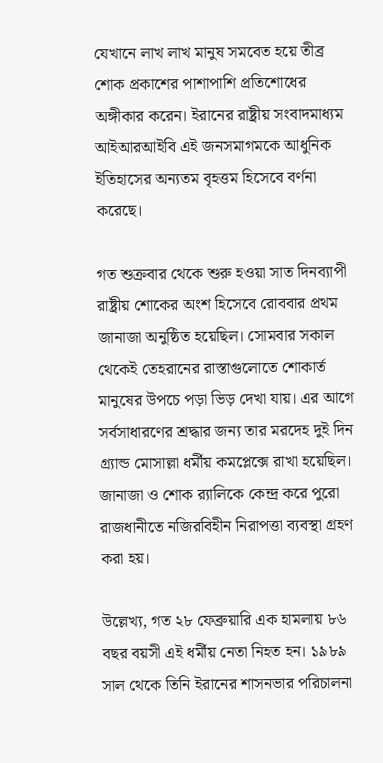যেখানে লাখ লাখ মানুষ সমবেত হয়ে তীব্র শোক প্রকাশের পাশাপাশি প্রতিশোধের অঙ্গীকার করেন। ইরানের রাষ্ট্রীয় সংবাদমাধ্যম আইআরআইবি এই জনসমাগমকে আধুনিক ইতিহাসের অন্যতম বৃহত্তম হিসেবে বর্ণনা করেছে।

গত শুক্রবার থেকে শুরু হওয়া সাত দিনব্যাপী রাষ্ট্রীয় শোকের অংশ হিসেবে রোববার প্রথম জানাজা অনুষ্ঠিত হয়েছিল। সোমবার সকাল থেকেই তেহরানের রাস্তাগুলোতে শোকার্ত মানুষের উপচে পড়া ভিড় দেখা যায়। এর আগে সর্বসাধারণের শ্রদ্ধার জন্য তার মরদেহ দুই দিন গ্র্যান্ড মোসাল্লা ধর্মীয় কমপ্লেক্সে রাখা হয়েছিল। জানাজা ও শোক র‍্যালিকে কেন্দ্র করে পুরো রাজধানীতে নজিরবিহীন নিরাপত্তা ব্যবস্থা গ্রহণ করা হয়।

উল্লেখ্য, গত ২৮ ফেব্রুয়ারি এক হামলায় ৮৬ বছর বয়সী এই ধর্মীয় নেতা নিহত হন। ১৯৮৯ সাল থেকে তিনি ইরানের শাসনভার পরিচালনা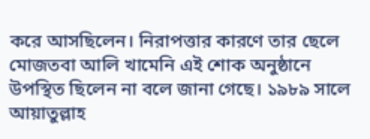করে আসছিলেন। নিরাপত্তার কারণে তার ছেলে মোজতবা আলি খামেনি এই শোক অনুষ্ঠানে উপস্থিত ছিলেন না বলে জানা গেছে। ১৯৮৯ সালে আয়াতুল্লাহ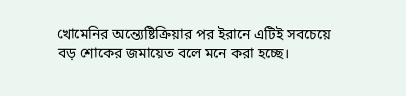খোমেনির অন্ত্যেষ্টিক্রিয়ার পর ইরানে এটিই সবচেয়ে বড় শোকের জমায়েত বলে মনে করা হচ্ছে।